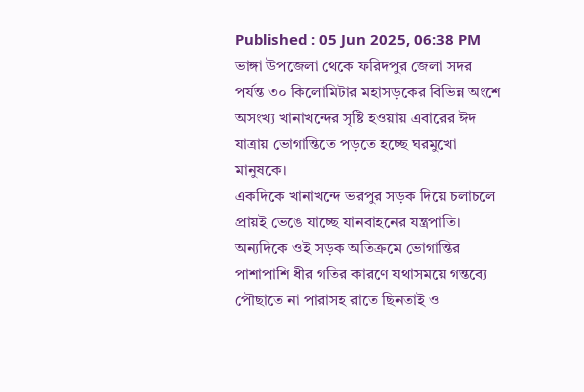Published : 05 Jun 2025, 06:38 PM
ভাঙ্গা উপজেলা থেকে ফরিদপুর জেলা সদর পর্যন্ত ৩০ কিলোমিটার মহাসড়কের বিভিন্ন অংশে অসংখ্য খানাখন্দের সৃষ্টি হওয়ায় এবারের ঈদ যাত্রায় ভোগান্তিতে পড়তে হচ্ছে ঘরমুখো মানুষকে।
একদিকে খানাখন্দে ভরপুর সড়ক দিয়ে চলাচলে প্রায়ই ভেঙে যাচ্ছে যানবাহনের যন্ত্রপাতি। অন্যদিকে ওই সড়ক অতিক্রমে ভোগান্তির পাশাপাশি ধীর গতির কারণে যথাসময়ে গন্তব্যে পৌছাতে না পারাসহ রাতে ছিনতাই ও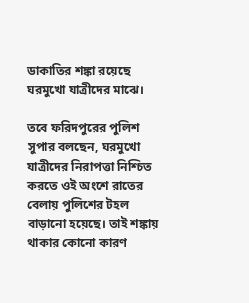ডাকাতির শঙ্কা রয়েছে ঘরমুখো যাত্রীদের মাঝে।

তবে ফরিদপুরের পুলিশ সুপার বলছেন, ঘরমুখো যাত্রীদের নিরাপত্তা নিশ্চিত করতে ওই অংশে রাতের বেলায় পুলিশের টহল বাড়ানো হয়েছে। তাই শঙ্কায় থাকার কোনো কারণ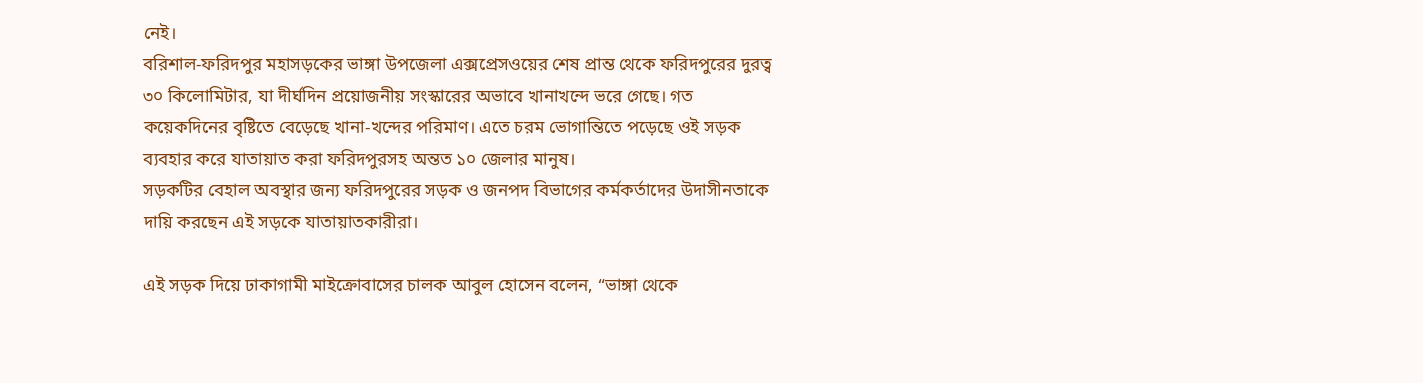নেই।
বরিশাল-ফরিদপুর মহাসড়কের ভাঙ্গা উপজেলা এক্সপ্রেসওয়ের শেষ প্রান্ত থেকে ফরিদপুরের দুরত্ব ৩০ কিলোমিটার, যা দীর্ঘদিন প্রয়োজনীয় সংস্কারের অভাবে খানাখন্দে ভরে গেছে। গত কয়েকদিনের বৃষ্টিতে বেড়েছে খানা-খন্দের পরিমাণ। এতে চরম ভোগান্তিতে পড়েছে ওই সড়ক ব্যবহার করে যাতায়াত করা ফরিদপুরসহ অন্তত ১০ জেলার মানুষ।
সড়কটির বেহাল অবস্থার জন্য ফরিদপুরের সড়ক ও জনপদ বিভাগের কর্মকর্তাদের উদাসীনতাকে দায়ি করছেন এই সড়কে যাতায়াতকারীরা।

এই সড়ক দিয়ে ঢাকাগামী মাইক্রোবাসের চালক আবুল হোসেন বলেন, “ভাঙ্গা থেকে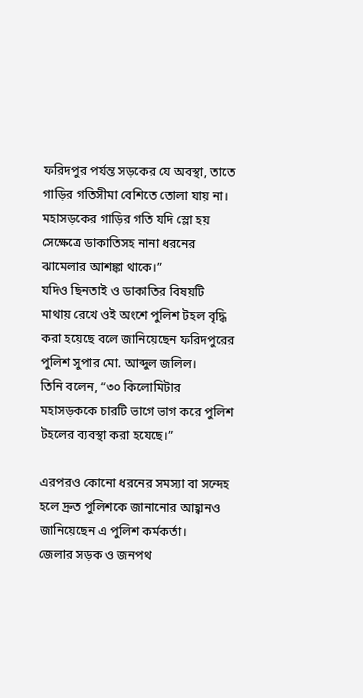ফরিদপুর পর্যন্ত সড়কের যে অবস্থা, তাতে গাড়ির গতিসীমা বেশিতে তোলা যায় না। মহাসড়কের গাড়ির গতি যদি স্লো হয় সেক্ষেত্রে ডাকাতিসহ নানা ধরনের ঝামেলার আশঙ্কা থাকে।”
যদিও ছিনতাই ও ডাকাতির বিষয়টি মাথায় রেখে ওই অংশে পুলিশ টহল বৃদ্ধি করা হয়েছে বলে জানিয়েছেন ফরিদপুরের পুলিশ সুপার মো. আব্দুল জলিল।
তিনি বলেন, “৩০ কিলোমিটার মহাসড়ককে চারটি ভাগে ভাগ করে পুলিশ টহলের ব্যবস্থা করা হযেছে।”

এরপরও কোনো ধরনের সমস্যা বা সন্দেহ হলে দ্রুত পুলিশকে জানানোর আহ্বানও জানিয়েছেন এ পুলিশ কর্মকর্তা।
জেলার সড়ক ও জনপথ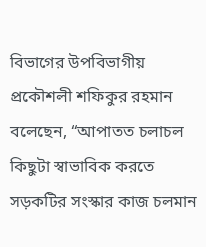বিভাগের উপবিভাগীয় প্রকৌশলী শফিকুর রহমান বলেছেন, “আপাতত চলাচল কিছুটা স্বাভাবিক করতে সড়কটির সংস্কার কাজ চলমান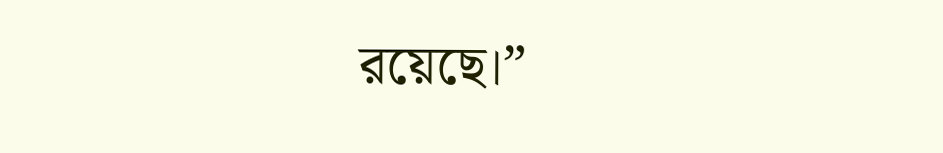রয়েছে।”